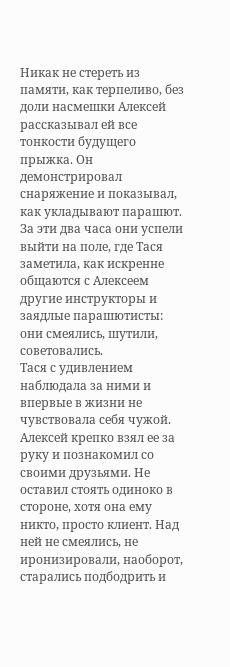Никак не стереть из памяти, как терпеливо, без доли насмешки Алексей рассказывал ей все тонкости будущего прыжка. Он демонстрировал снаряжение и показывал, как укладывают парашют. За эти два часа они успели выйти на поле, где Тася заметила, как искренне общаются с Алексеем другие инструкторы и заядлые парашютисты: они смеялись, шутили, советовались.
Тася с удивлением наблюдала за ними и впервые в жизни не чувствовала себя чужой. Алексей крепко взял ее за руку и познакомил со своими друзьями. Не оставил стоять одиноко в стороне, хотя она ему никто, просто клиент. Над ней не смеялись, не иронизировали, наоборот, старались подбодрить и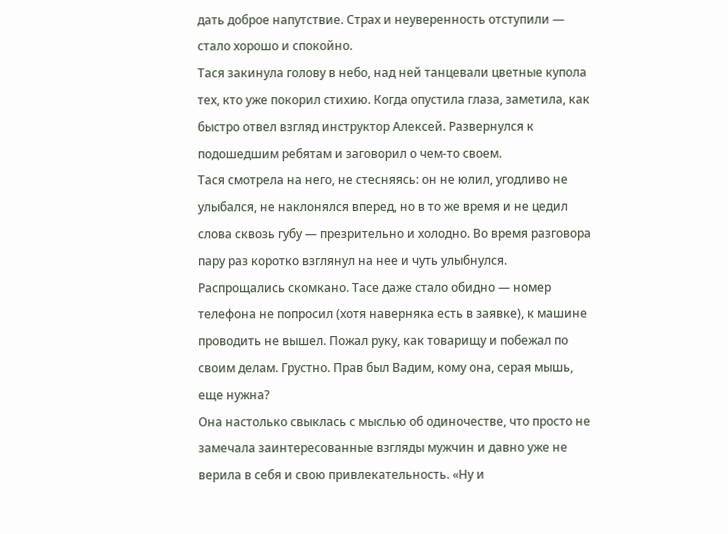дать доброе напутствие. Страх и неуверенность отступили — стало хорошо и спокойно.
Тася закинула голову в небо, над ней танцевали цветные купола тех, кто уже покорил стихию. Когда опустила глаза, заметила, как быстро отвел взгляд инструктор Алексей. Развернулся к подошедшим ребятам и заговорил о чем-то своем.
Тася смотрела на него, не стесняясь: он не юлил, угодливо не улыбался, не наклонялся вперед, но в то же время и не цедил слова сквозь губу — презрительно и холодно. Во время разговора пару раз коротко взглянул на нее и чуть улыбнулся.
Распрощались скомкано. Тасе даже стало обидно — номер телефона не попросил (хотя наверняка есть в заявке), к машине проводить не вышел. Пожал руку, как товарищу и побежал по своим делам. Грустно. Прав был Вадим, кому она, серая мышь, еще нужна?
Она настолько свыклась с мыслью об одиночестве, что просто не замечала заинтересованные взгляды мужчин и давно уже не верила в себя и свою привлекательность. «Ну и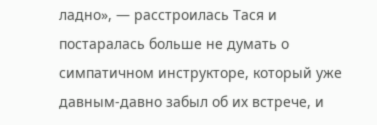ладно», — расстроилась Тася и постаралась больше не думать о симпатичном инструкторе, который уже давным-давно забыл об их встрече, и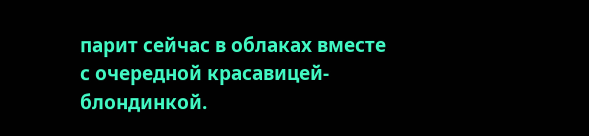парит сейчас в облаках вместе с очередной красавицей-блондинкой.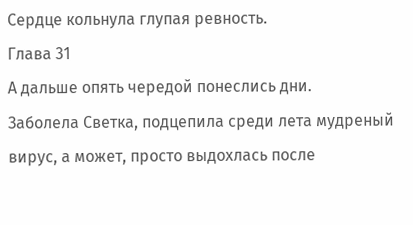Сердце кольнула глупая ревность.
Глава 31
А дальше опять чередой понеслись дни.
Заболела Светка, подцепила среди лета мудреный вирус, а может, просто выдохлась после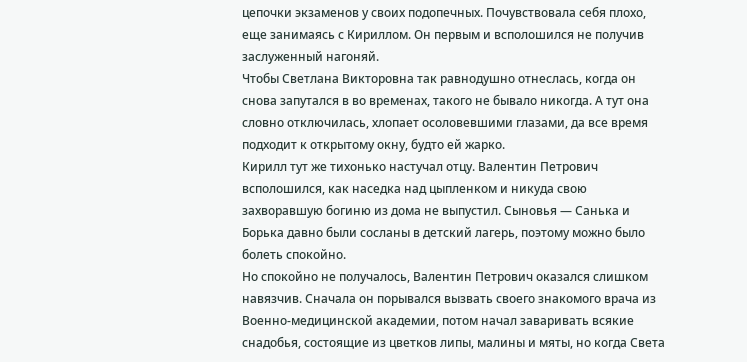цепочки экзаменов у своих подопечных. Почувствовала себя плохо, еще занимаясь с Кириллом. Он первым и всполошился не получив заслуженный нагоняй.
Чтобы Светлана Викторовна так равнодушно отнеслась, когда он снова запутался в во временах, такого не бывало никогда. А тут она словно отключилась, хлопает осоловевшими глазами, да все время подходит к открытому окну, будто ей жарко.
Кирилл тут же тихонько настучал отцу. Валентин Петрович всполошился, как наседка над цыпленком и никуда свою захворавшую богиню из дома не выпустил. Сыновья — Санька и Борька давно были сосланы в детский лагерь, поэтому можно было болеть спокойно.
Но спокойно не получалось, Валентин Петрович оказался слишком навязчив. Сначала он порывался вызвать своего знакомого врача из Военно-медицинской академии, потом начал заваривать всякие снадобья, состоящие из цветков липы, малины и мяты, но когда Света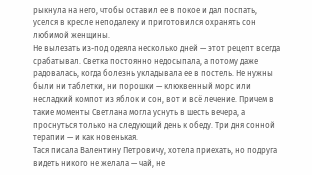рыкнула на него, чтобы оставил ее в покое и дал поспать, уселся в кресле неподалеку и приготовился охранять сон любимой женщины.
Не вылезать из-под одеяла несколько дней — этот рецепт всегда срабатывал. Светка постоянно недосыпала, а потому даже радовалась, когда болезнь укладывала ее в постель. Не нужны были ни таблетки, ни порошки — клюквенный морс или несладкий компот из яблок и сон, вот и всё лечение. Причем в такие моменты Светлана могла уснуть в шесть вечера, а проснуться только на следующий день к обеду. Три дня сонной терапии — и как новенькая.
Тася писала Валентину Петровичу, хотела приехать, но подруга видеть никого не желала — чай, не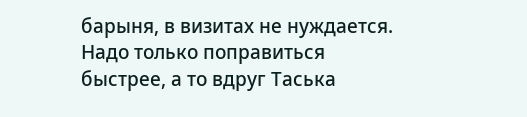барыня, в визитах не нуждается. Надо только поправиться быстрее, а то вдруг Таська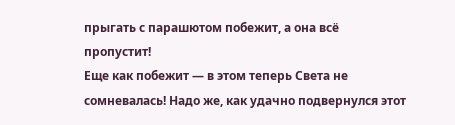прыгать с парашютом побежит, а она всё пропустит!
Еще как побежит — в этом теперь Света не сомневалась! Надо же, как удачно подвернулся этот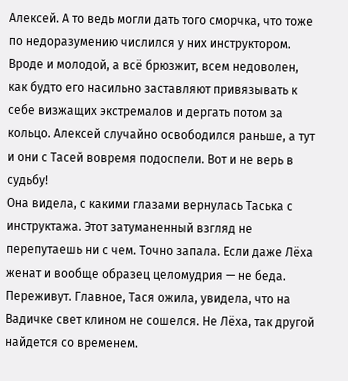Алексей. А то ведь могли дать того сморчка, что тоже по недоразумению числился у них инструктором. Вроде и молодой, а всё брюзжит, всем недоволен, как будто его насильно заставляют привязывать к себе визжащих экстремалов и дергать потом за кольцо. Алексей случайно освободился раньше, а тут и они с Тасей вовремя подоспели. Вот и не верь в судьбу!
Она видела, с какими глазами вернулась Таська с инструктажа. Этот затуманенный взгляд не перепутаешь ни с чем. Точно запала. Если даже Лёха женат и вообще образец целомудрия — не беда. Переживут. Главное, Тася ожила, увидела, что на Вадичке свет клином не сошелся. Не Лёха, так другой найдется со временем.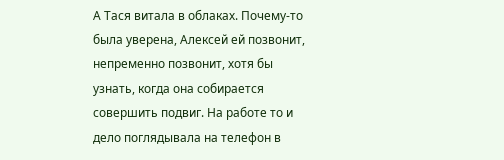А Тася витала в облаках. Почему-то была уверена, Алексей ей позвонит, непременно позвонит, хотя бы узнать, когда она собирается совершить подвиг. На работе то и дело поглядывала на телефон в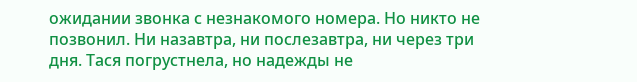ожидании звонка с незнакомого номера. Но никто не позвонил. Ни назавтра, ни послезавтра, ни через три дня. Тася погрустнела, но надежды не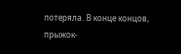потеряла. В конце концов, прыжок-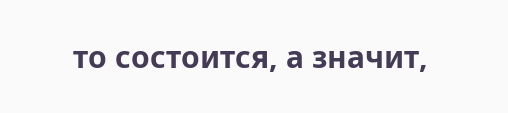то состоится, а значит,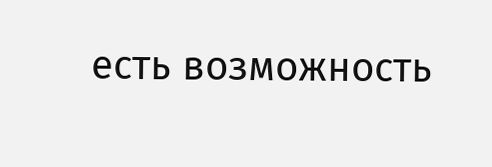есть возможность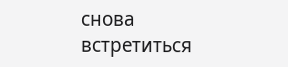снова встретиться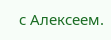с Алексеем.